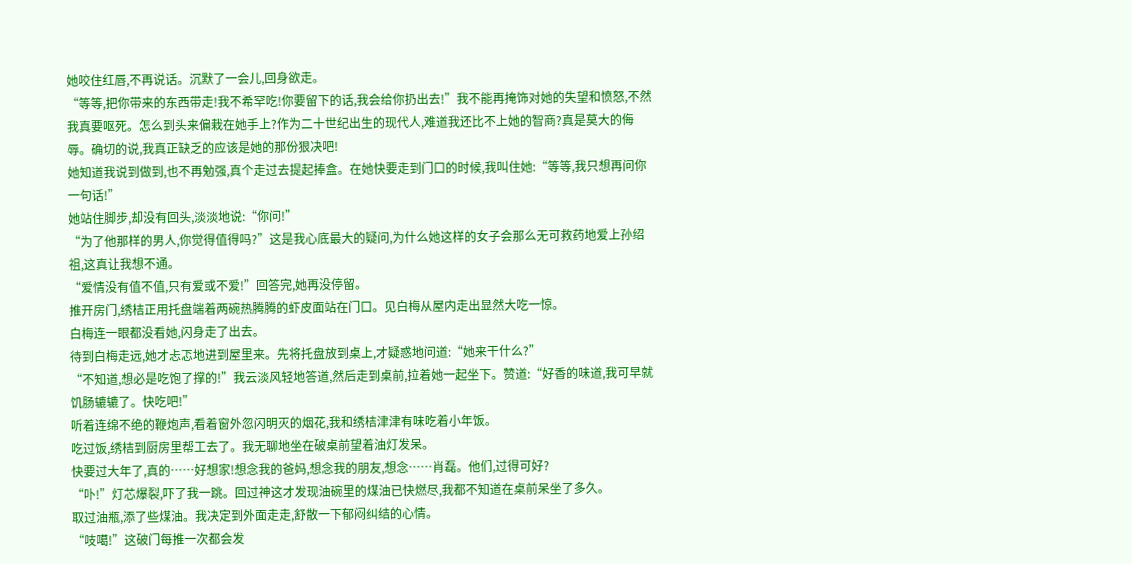她咬住红唇,不再说话。沉默了一会儿,回身欲走。
“等等,把你带来的东西带走!我不希罕吃!你要留下的话,我会给你扔出去!”我不能再掩饰对她的失望和愤怒,不然我真要呕死。怎么到头来偏栽在她手上?作为二十世纪出生的现代人,难道我还比不上她的智商?真是莫大的侮辱。确切的说,我真正缺乏的应该是她的那份狠决吧!
她知道我说到做到,也不再勉强,真个走过去提起捧盒。在她快要走到门口的时候,我叫住她:“等等,我只想再问你一句话!”
她站住脚步,却没有回头,淡淡地说:“你问!”
“为了他那样的男人,你觉得值得吗?”这是我心底最大的疑问,为什么她这样的女子会那么无可救药地爱上孙绍祖,这真让我想不通。
“爱情没有值不值,只有爱或不爱!”回答完,她再没停留。
推开房门,绣桔正用托盘端着两碗热腾腾的虾皮面站在门口。见白梅从屋内走出显然大吃一惊。
白梅连一眼都没看她,闪身走了出去。
待到白梅走远,她才忐忑地进到屋里来。先将托盘放到桌上,才疑惑地问道:“她来干什么?”
“不知道,想必是吃饱了撑的!”我云淡风轻地答道,然后走到桌前,拉着她一起坐下。赞道:“好香的味道,我可早就饥肠辘辘了。快吃吧!”
听着连绵不绝的鞭炮声,看着窗外忽闪明灭的烟花,我和绣桔津津有味吃着小年饭。
吃过饭,绣桔到厨房里帮工去了。我无聊地坐在破桌前望着油灯发呆。
快要过大年了,真的……好想家!想念我的爸妈,想念我的朋友,想念……肖磊。他们,过得可好?
“卟!”灯芯爆裂,吓了我一跳。回过神这才发现油碗里的煤油已快燃尽,我都不知道在桌前呆坐了多久。
取过油瓶,添了些煤油。我决定到外面走走,舒散一下郁闷纠结的心情。
“吱噶!”这破门每推一次都会发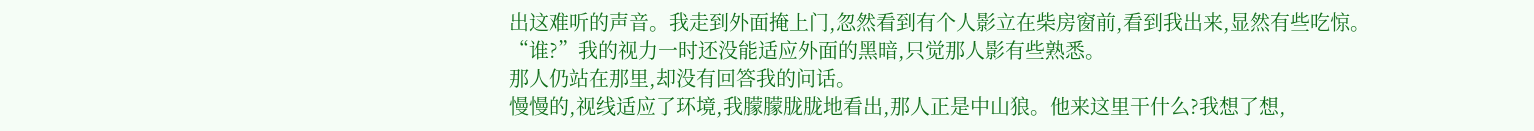出这难听的声音。我走到外面掩上门,忽然看到有个人影立在柴房窗前,看到我出来,显然有些吃惊。
“谁?”我的视力一时还没能适应外面的黑暗,只觉那人影有些熟悉。
那人仍站在那里,却没有回答我的问话。
慢慢的,视线适应了环境,我朦朦胧胧地看出,那人正是中山狼。他来这里干什么?我想了想,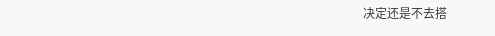决定还是不去搭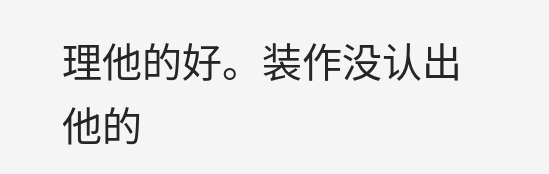理他的好。装作没认出他的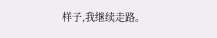样子,我继续走路。